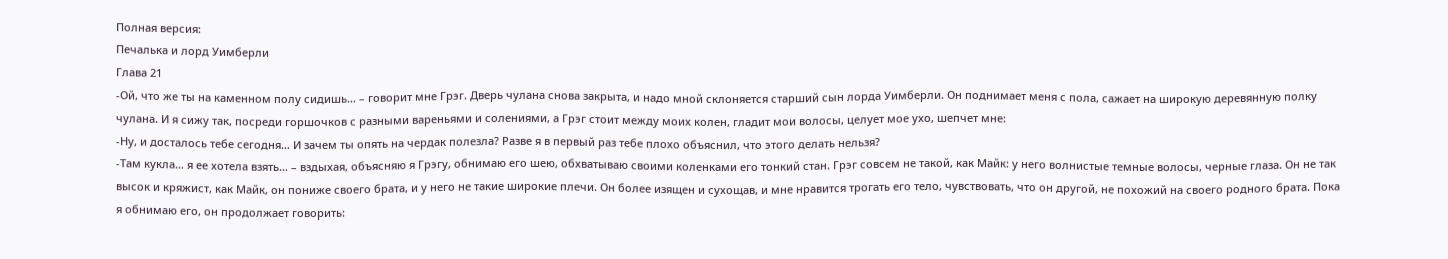Полная версия:
Печалька и лорд Уимберли
Глава 21
-Ой, что же ты на каменном полу сидишь… – говорит мне Грэг. Дверь чулана снова закрыта, и надо мной склоняется старший сын лорда Уимберли. Он поднимает меня с пола, сажает на широкую деревянную полку чулана. И я сижу так, посреди горшочков с разными вареньями и солениями, а Грэг стоит между моих колен, гладит мои волосы, целует мое ухо, шепчет мне:
-Ну, и досталось тебе сегодня… И зачем ты опять на чердак полезла? Разве я в первый раз тебе плохо объяснил, что этого делать нельзя?
-Там кукла… я ее хотела взять… – вздыхая, объясняю я Грэгу, обнимаю его шею, обхватываю своими коленками его тонкий стан. Грэг совсем не такой, как Майк: у него волнистые темные волосы, черные глаза. Он не так высок и кряжист, как Майк, он пониже своего брата, и у него не такие широкие плечи. Он более изящен и сухощав, и мне нравится трогать его тело, чувствовать, что он другой, не похожий на своего родного брата. Пока я обнимаю его, он продолжает говорить: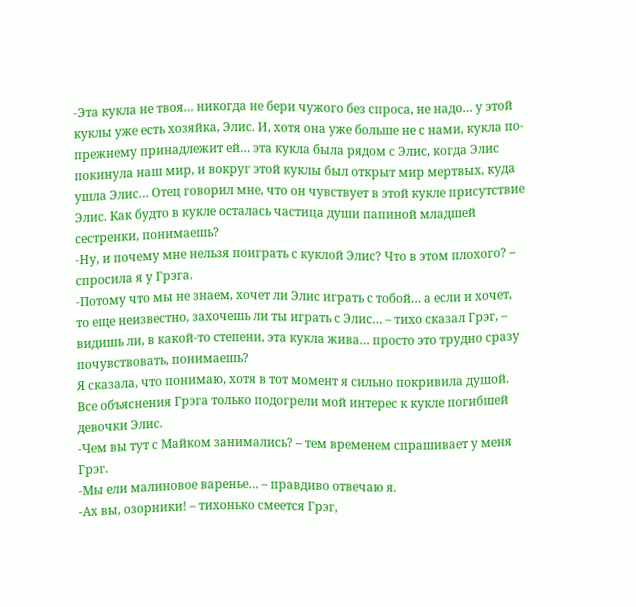-Эта кукла не твоя… никогда не бери чужого без спроса, не надо… у этой куклы уже есть хозяйка, Элис. И, хотя она уже больше не с нами, кукла по-прежнему принадлежит ей… эта кукла была рядом с Элис, когда Элис покинула наш мир, и вокруг этой куклы был открыт мир мертвых, куда ушла Элис… Отец говорил мне, что он чувствует в этой кукле присутствие Элис. Как будто в кукле осталась частица души папиной младшей сестренки, понимаешь?
-Ну, и почему мне нельзя поиграть с куклой Элис? Что в этом плохого? – спросила я у Грэга.
-Потому что мы не знаем, хочет ли Элис играть с тобой… а если и хочет, то еще неизвестно, захочешь ли ты играть с Элис… – тихо сказал Грэг, – видишь ли, в какой-то степени, эта кукла жива… просто это трудно сразу почувствовать, понимаешь?
Я сказала, что понимаю, хотя в тот момент я сильно покривила душой. Все объяснения Грэга только подогрели мой интерес к кукле погибшей девочки Элис.
-Чем вы тут с Майком занимались? – тем временем спрашивает у меня Грэг.
-Мы ели малиновое варенье… – правдиво отвечаю я.
-Ах вы, озорники! – тихонько смеется Грэг,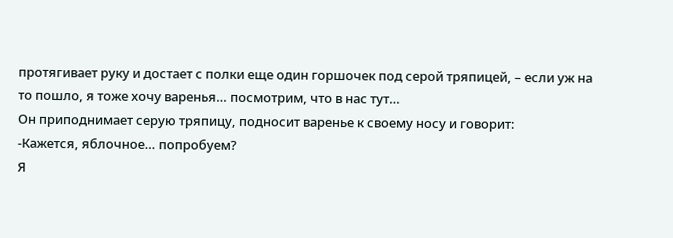протягивает руку и достает с полки еще один горшочек под серой тряпицей, – если уж на то пошло, я тоже хочу варенья… посмотрим, что в нас тут…
Он приподнимает серую тряпицу, подносит варенье к своему носу и говорит:
-Кажется, яблочное… попробуем?
Я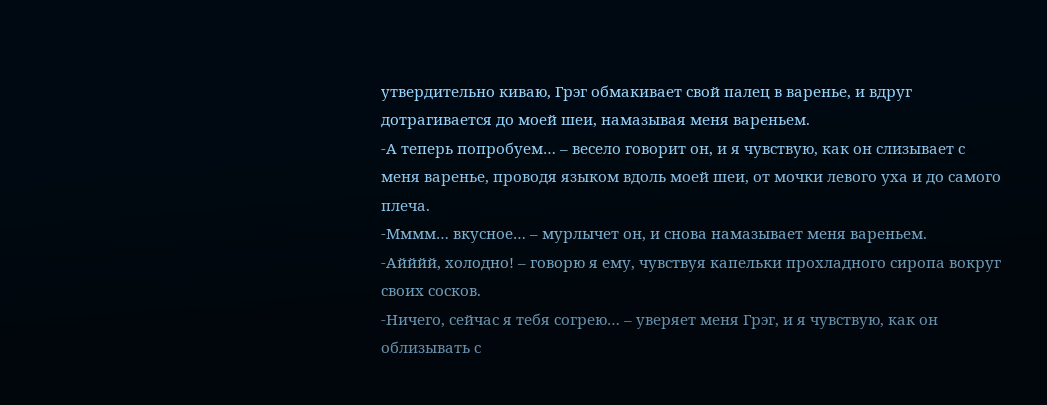утвердительно киваю, Грэг обмакивает свой палец в варенье, и вдруг дотрагивается до моей шеи, намазывая меня вареньем.
-А теперь попробуем… – весело говорит он, и я чувствую, как он слизывает с меня варенье, проводя языком вдоль моей шеи, от мочки левого уха и до самого плеча.
-Мммм… вкусное… – мурлычет он, и снова намазывает меня вареньем.
-Айййй, холодно! – говорю я ему, чувствуя капельки прохладного сиропа вокруг своих сосков.
-Ничего, сейчас я тебя согрею… – уверяет меня Грэг, и я чувствую, как он облизывать с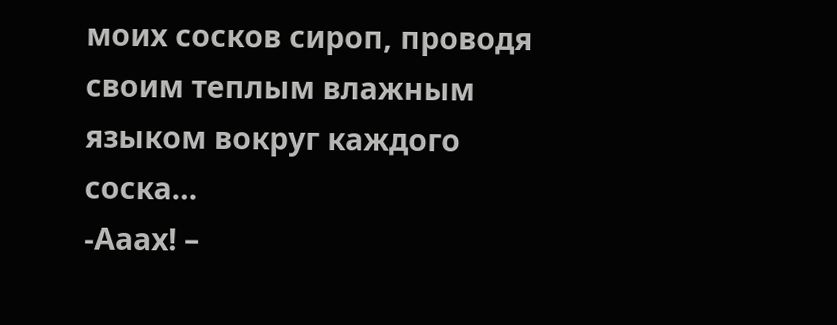моих сосков сироп, проводя своим теплым влажным языком вокруг каждого соска…
-Ааах! –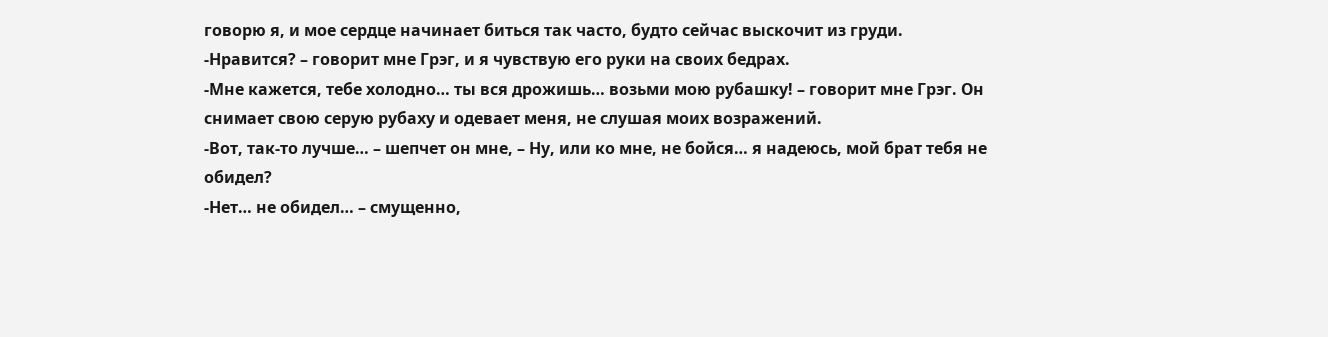говорю я, и мое сердце начинает биться так часто, будто сейчас выскочит из груди.
-Нравится? – говорит мне Грэг, и я чувствую его руки на своих бедрах.
-Мне кажется, тебе холодно… ты вся дрожишь… возьми мою рубашку! – говорит мне Грэг. Он снимает свою серую рубаху и одевает меня, не слушая моих возражений.
-Вот, так-то лучше… – шепчет он мне, – Ну, или ко мне, не бойся… я надеюсь, мой брат тебя не обидел?
-Нет… не обидел… – смущенно,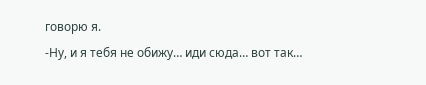говорю я.
-Ну, и я тебя не обижу… иди сюда… вот так…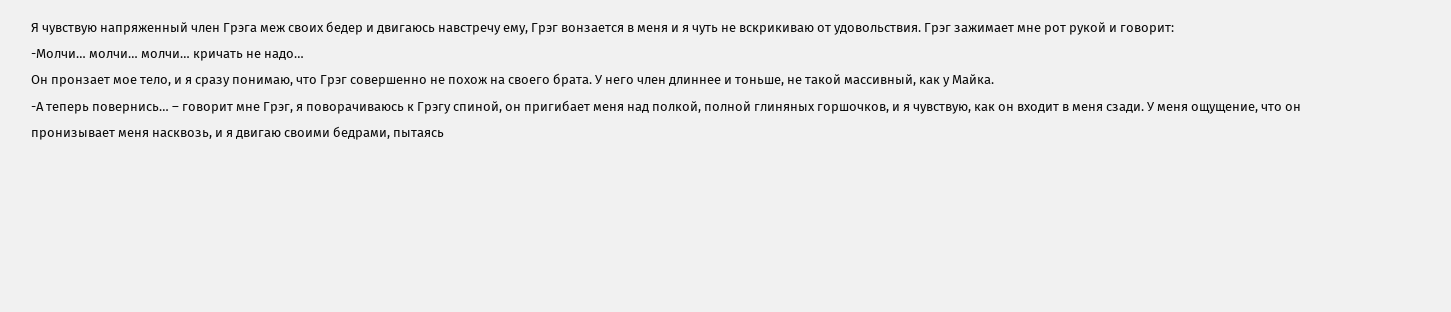Я чувствую напряженный член Грэга меж своих бедер и двигаюсь навстречу ему, Грэг вонзается в меня и я чуть не вскрикиваю от удовольствия. Грэг зажимает мне рот рукой и говорит:
-Молчи… молчи… молчи… кричать не надо…
Он пронзает мое тело, и я сразу понимаю, что Грэг совершенно не похож на своего брата. У него член длиннее и тоньше, не такой массивный, как у Майка.
-А теперь повернись… – говорит мне Грэг, я поворачиваюсь к Грэгу спиной, он пригибает меня над полкой, полной глиняных горшочков, и я чувствую, как он входит в меня сзади. У меня ощущение, что он пронизывает меня насквозь, и я двигаю своими бедрами, пытаясь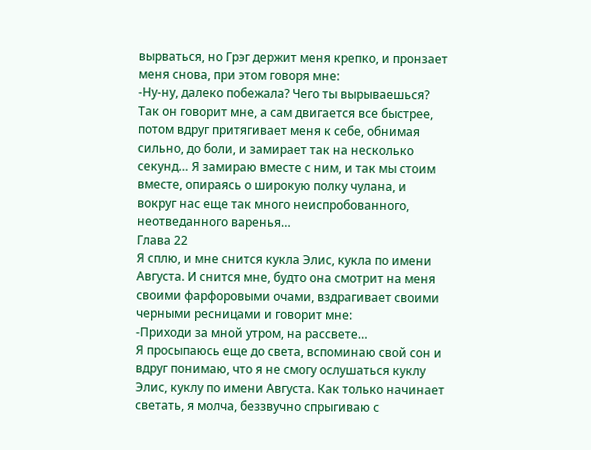вырваться, но Грэг держит меня крепко, и пронзает меня снова, при этом говоря мне:
-Ну-ну, далеко побежала? Чего ты вырываешься?
Так он говорит мне, а сам двигается все быстрее, потом вдруг притягивает меня к себе, обнимая сильно, до боли, и замирает так на несколько секунд… Я замираю вместе с ним, и так мы стоим вместе, опираясь о широкую полку чулана, и вокруг нас еще так много неиспробованного, неотведанного варенья…
Глава 22
Я сплю, и мне снится кукла Элис, кукла по имени Августа. И снится мне, будто она смотрит на меня своими фарфоровыми очами, вздрагивает своими черными ресницами и говорит мне:
-Приходи за мной утром, на рассвете…
Я просыпаюсь еще до света, вспоминаю свой сон и вдруг понимаю, что я не смогу ослушаться куклу Элис, куклу по имени Августа. Как только начинает светать, я молча, беззвучно спрыгиваю с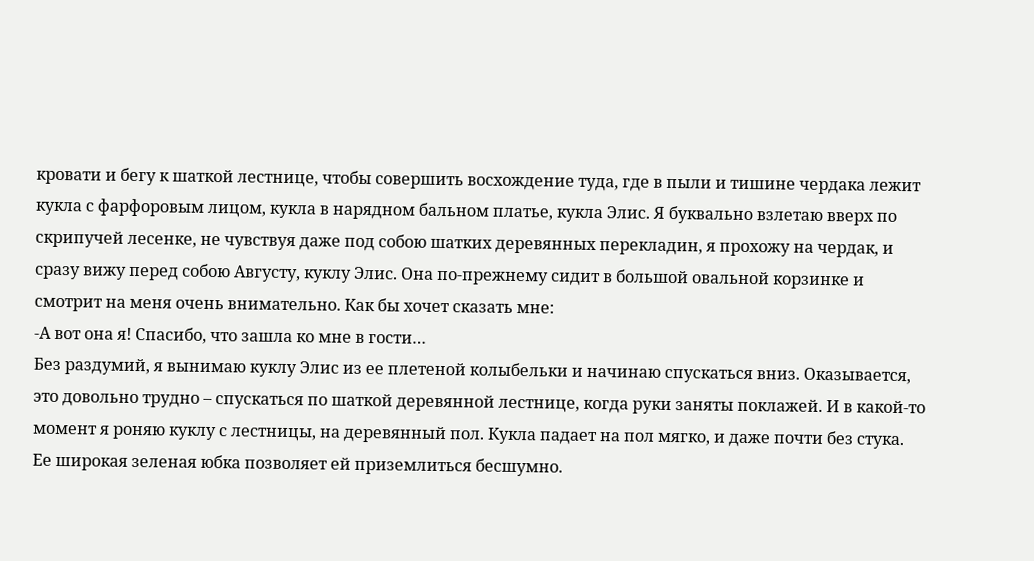кровати и бегу к шаткой лестнице, чтобы совершить восхождение туда, где в пыли и тишине чердака лежит кукла с фарфоровым лицом, кукла в нарядном бальном платье, кукла Элис. Я буквально взлетаю вверх по скрипучей лесенке, не чувствуя даже под собою шатких деревянных перекладин, я прохожу на чердак, и сразу вижу перед собою Августу, куклу Элис. Она по-прежнему сидит в большой овальной корзинке и смотрит на меня очень внимательно. Как бы хочет сказать мне:
-А вот она я! Спасибо, что зашла ко мне в гости…
Без раздумий, я вынимаю куклу Элис из ее плетеной колыбельки и начинаю спускаться вниз. Оказывается, это довольно трудно – спускаться по шаткой деревянной лестнице, когда руки заняты поклажей. И в какой-то момент я роняю куклу с лестницы, на деревянный пол. Кукла падает на пол мягко, и даже почти без стука. Ее широкая зеленая юбка позволяет ей приземлиться бесшумно.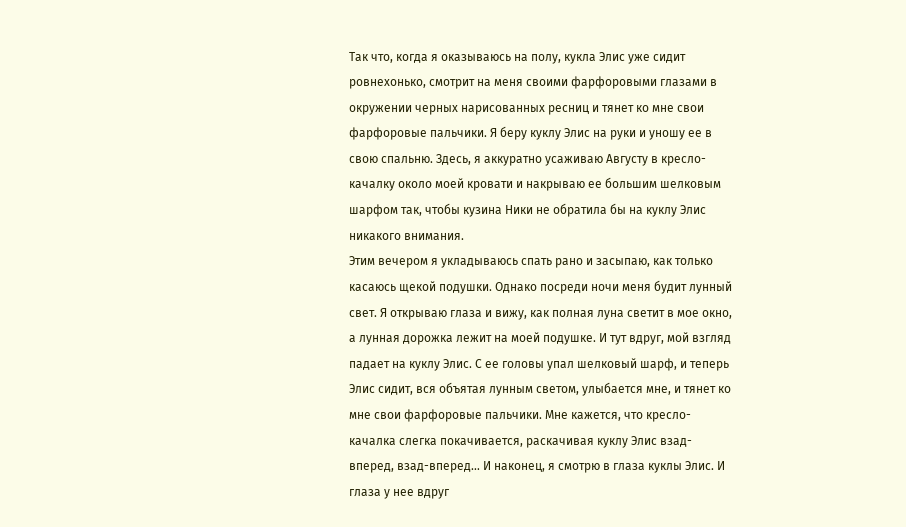Так что, когда я оказываюсь на полу, кукла Элис уже сидит ровнехонько, смотрит на меня своими фарфоровыми глазами в окружении черных нарисованных ресниц и тянет ко мне свои фарфоровые пальчики. Я беру куклу Элис на руки и уношу ее в свою спальню. Здесь, я аккуратно усаживаю Августу в кресло-качалку около моей кровати и накрываю ее большим шелковым шарфом так, чтобы кузина Ники не обратила бы на куклу Элис никакого внимания.
Этим вечером я укладываюсь спать рано и засыпаю, как только касаюсь щекой подушки. Однако посреди ночи меня будит лунный свет. Я открываю глаза и вижу, как полная луна светит в мое окно, а лунная дорожка лежит на моей подушке. И тут вдруг, мой взгляд падает на куклу Элис. С ее головы упал шелковый шарф, и теперь Элис сидит, вся объятая лунным светом, улыбается мне, и тянет ко мне свои фарфоровые пальчики. Мне кажется, что кресло-качалка слегка покачивается, раскачивая куклу Элис взад-вперед, взад-вперед… И наконец, я смотрю в глаза куклы Элис. И глаза у нее вдруг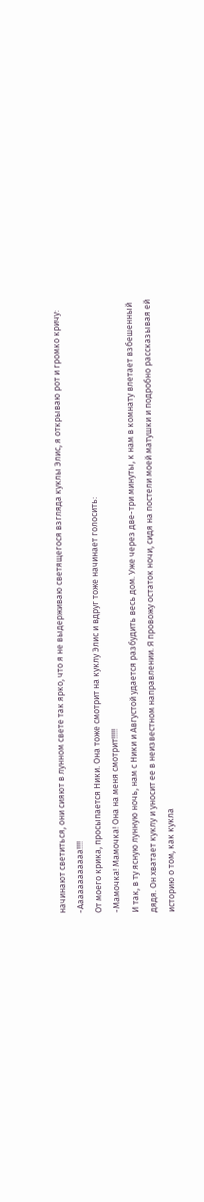начинают светиться, они сияют в лунном свете так ярко, что я не выдерживаю светящегося взгляда куклы Элис, я открываю рот и громко кричу:
-Аааааааааааа!!!!
От моего крика, просыпается Ники. Она тоже смотрит на куклу Элис и вдруг тоже начинает голосить:
-Мамочка! Мамочка! Она на меня смотрит!!!!!
И так, в ту ясную лунную ночь, нам с Ники и Августой удается разбудить весь дом. Уже через две-три минуты, к нам в комнату влетает взбешенный дядя. Он хватает куклу и уносит ее в неизвестном направлении. Я провожу остаток ночи, сидя на постели моей матушки и подробно рассказывая ей историю о том, как кукла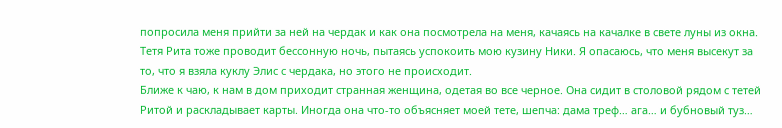попросила меня прийти за ней на чердак и как она посмотрела на меня, качаясь на качалке в свете луны из окна. Тетя Рита тоже проводит бессонную ночь, пытаясь успокоить мою кузину Ники. Я опасаюсь, что меня высекут за то, что я взяла куклу Элис с чердака, но этого не происходит.
Ближе к чаю, к нам в дом приходит странная женщина, одетая во все черное. Она сидит в столовой рядом с тетей Ритой и раскладывает карты. Иногда она что-то объясняет моей тете, шепча: дама треф… ага… и бубновый туз…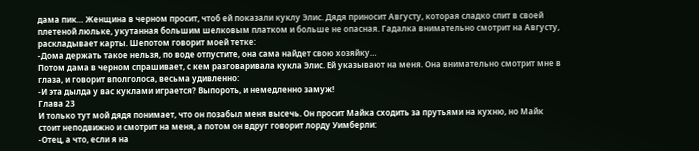дама пик… Женщина в черном просит, чтоб ей показали куклу Элис. Дядя приносит Августу, которая сладко спит в своей плетеной люльке, укутанная большим шелковым платком и больше не опасная. Гадалка внимательно смотрит на Августу, раскладывает карты. Шепотом говорит моей тетке:
-Дома держать такое нельзя, по воде отпустите, она сама найдет свою хозяйку…
Потом дама в черном спрашивает, с кем разговаривала кукла Элис. Ей указывают на меня. Она внимательно смотрит мне в глаза, и говорит вполголоса, весьма удивленно:
-И эта дылда у вас куклами играется? Выпороть, и немедленно замуж!
Глава 23
И только тут мой дядя понимает, что он позабыл меня высечь. Он просит Майка сходить за прутьями на кухню, но Майк стоит неподвижно и смотрит на меня, а потом он вдруг говорит лорду Уимберли:
-Отец, а что, если я на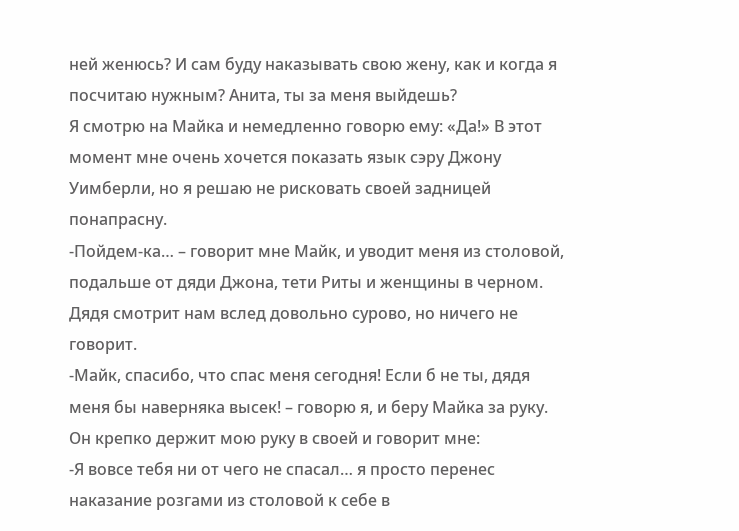ней женюсь? И сам буду наказывать свою жену, как и когда я посчитаю нужным? Анита, ты за меня выйдешь?
Я смотрю на Майка и немедленно говорю ему: «Да!» В этот момент мне очень хочется показать язык сэру Джону Уимберли, но я решаю не рисковать своей задницей понапрасну.
-Пойдем-ка… – говорит мне Майк, и уводит меня из столовой, подальше от дяди Джона, тети Риты и женщины в черном. Дядя смотрит нам вслед довольно сурово, но ничего не говорит.
-Майк, спасибо, что спас меня сегодня! Если б не ты, дядя меня бы наверняка высек! – говорю я, и беру Майка за руку. Он крепко держит мою руку в своей и говорит мне:
-Я вовсе тебя ни от чего не спасал… я просто перенес наказание розгами из столовой к себе в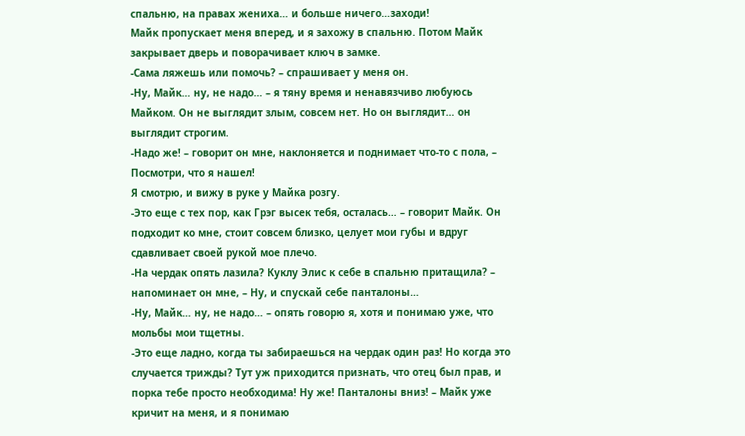спальню, на правах жениха… и больше ничего…заходи!
Майк пропускает меня вперед, и я захожу в спальню. Потом Майк закрывает дверь и поворачивает ключ в замке.
-Сама ляжешь или помочь? – спрашивает у меня он.
-Ну, Майк… ну, не надо… – я тяну время и ненавязчиво любуюсь Майком. Он не выглядит злым, совсем нет. Но он выглядит… он выглядит строгим.
-Надо же! – говорит он мне, наклоняется и поднимает что-то с пола, – Посмотри, что я нашел!
Я смотрю, и вижу в руке у Майка розгу.
-Это еще с тех пор, как Грэг высек тебя, осталась… – говорит Майк. Он подходит ко мне, стоит совсем близко, целует мои губы и вдруг сдавливает своей рукой мое плечо.
-На чердак опять лазила? Куклу Элис к себе в спальню притащила? – напоминает он мне, – Ну, и спускай себе панталоны…
-Ну, Майк… ну, не надо… – опять говорю я, хотя и понимаю уже, что мольбы мои тщетны.
-Это еще ладно, когда ты забираешься на чердак один раз! Но когда это случается трижды? Тут уж приходится признать, что отец был прав, и порка тебе просто необходима! Ну же! Панталоны вниз! – Майк уже кричит на меня, и я понимаю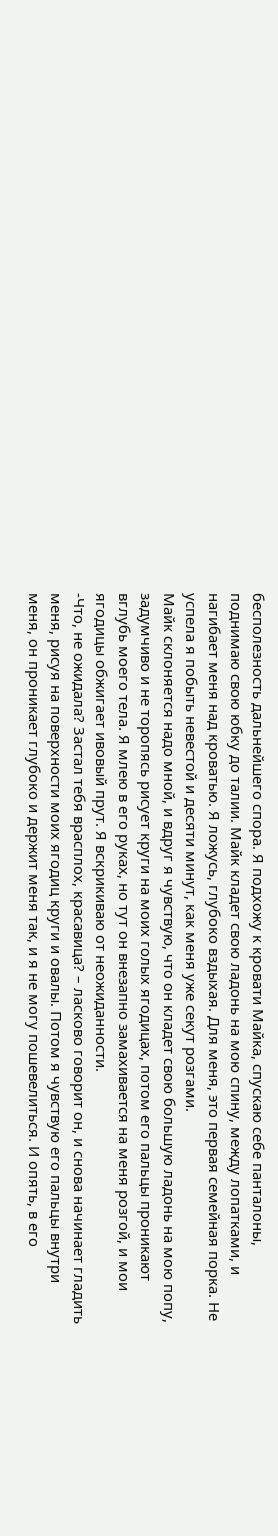бесполезность дальнейшего спора. Я подхожу к кровати Майка, спускаю себе панталоны, поднимаю свою юбку до талии. Майк кладет свою ладонь на мою спину, между лопатками, и нагибает меня над кроватью. Я ложусь, глубоко вздыхая. Для меня, это первая семейная порка. Не успела я побыть невестой и десяти минут, как меня уже секут розгами.
Майк склоняется надо мной, и вдруг я чувствую, что он кладет свою большую ладонь на мою попу, задумчиво и не торопясь рисует круги на моих голых ягодицах, потом его пальцы проникают вглубь моего тела. Я млею в его руках, но тут он внезапно замахивается на меня розгой, и мои ягодицы обжигает ивовый прут. Я вскрикиваю от неожиданности.
-Что, не ожидала? Застал тебя врасплох, красавица? – ласково говорит он, и снова начинает гладить меня, рисуя на поверхности моих ягодиц круги и овалы. Потом я чувствую его пальцы внутри меня, он проникает глубоко и держит меня так, и я не могу пошевелиться. И опять, в его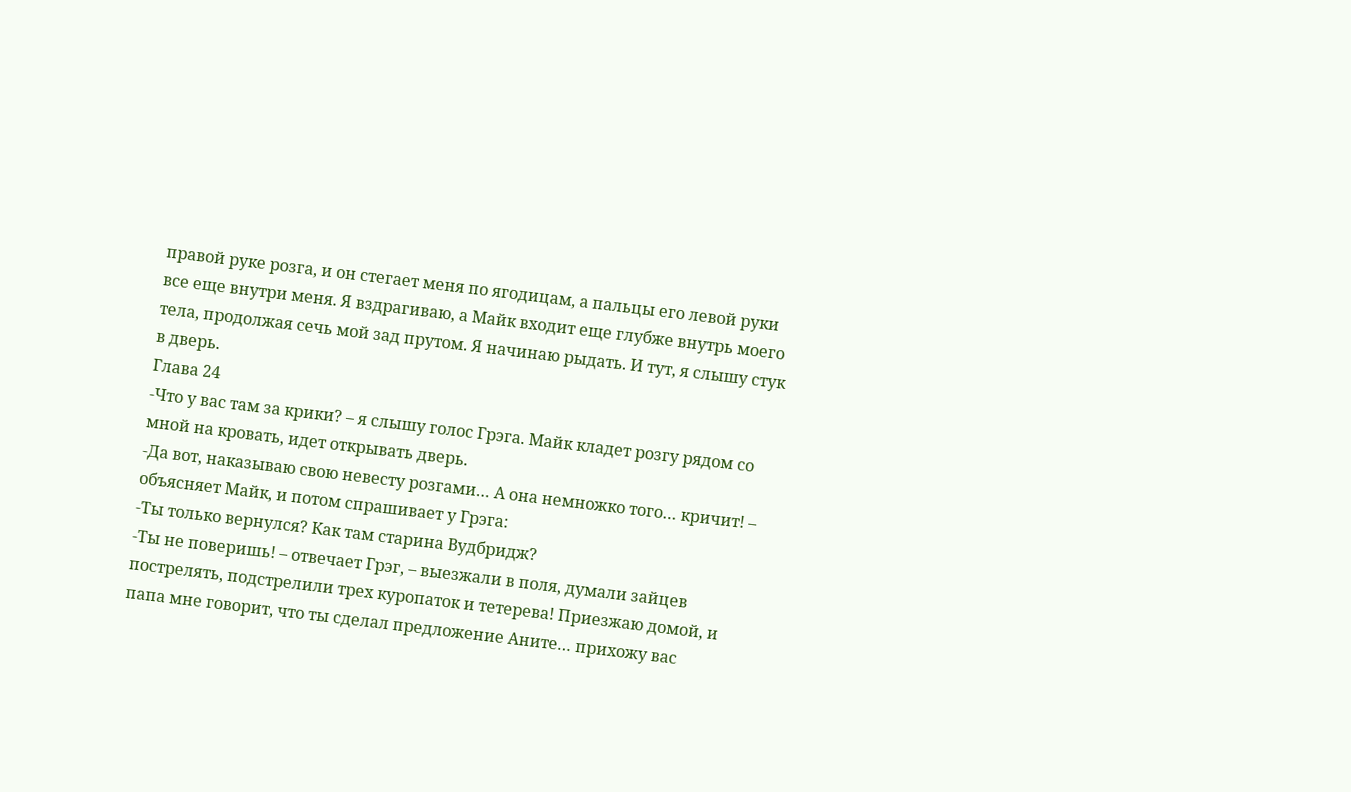правой руке розга, и он стегает меня по ягодицам, а пальцы его левой руки все еще внутри меня. Я вздрагиваю, а Майк входит еще глубже внутрь моего тела, продолжая сечь мой зад прутом. Я начинаю рыдать. И тут, я слышу стук в дверь.
Глава 24
-Что у вас там за крики? – я слышу голос Грэга. Майк кладет розгу рядом со мной на кровать, идет открывать дверь.
-Да вот, наказываю свою невесту розгами… А она немножко того… кричит! – объясняет Майк, и потом спрашивает у Грэга:
-Ты только вернулся? Как там старина Вудбридж?
-Ты не поверишь! – отвечает Грэг, – выезжали в поля, думали зайцев пострелять, подстрелили трех куропаток и тетерева! Приезжаю домой, и папа мне говорит, что ты сделал предложение Аните… прихожу вас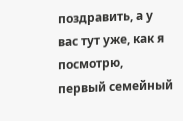поздравить, а у вас тут уже, как я посмотрю, первый семейный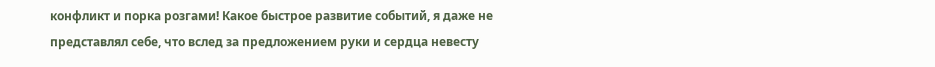конфликт и порка розгами! Какое быстрое развитие событий, я даже не представлял себе, что вслед за предложением руки и сердца невесту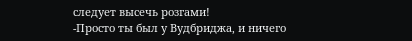следует высечь розгами!
-Просто ты был у Вудбриджа, и ничего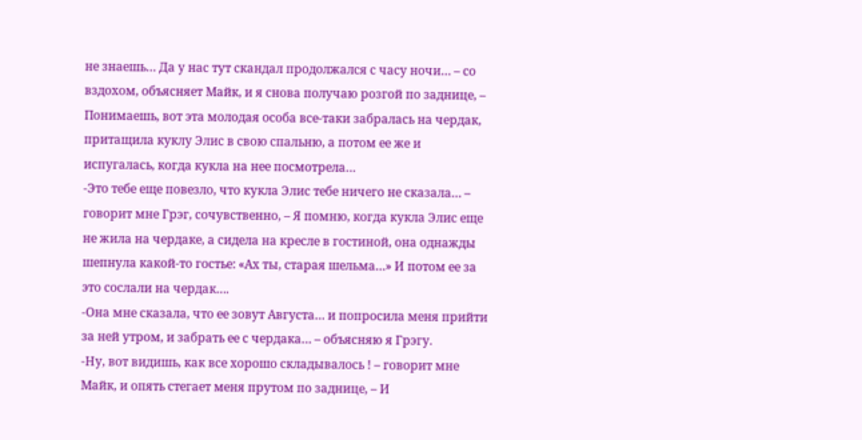не знаешь… Да у нас тут скандал продолжался с часу ночи… – со вздохом, объясняет Майк, и я снова получаю розгой по заднице, – Понимаешь, вот эта молодая особа все-таки забралась на чердак, притащила куклу Элис в свою спальню, а потом ее же и испугалась, когда кукла на нее посмотрела…
-Это тебе еще повезло, что кукла Элис тебе ничего не сказала… – говорит мне Грэг, сочувственно, – Я помню, когда кукла Элис еще не жила на чердаке, а сидела на кресле в гостиной, она однажды шепнула какой-то гостье: «Ах ты, старая шельма…» И потом ее за это сослали на чердак….
-Она мне сказала, что ее зовут Августа… и попросила меня прийти за ней утром, и забрать ее с чердака… – объясняю я Грэгу.
-Ну, вот видишь, как все хорошо складывалось ! – говорит мне Майк, и опять стегает меня прутом по заднице, – И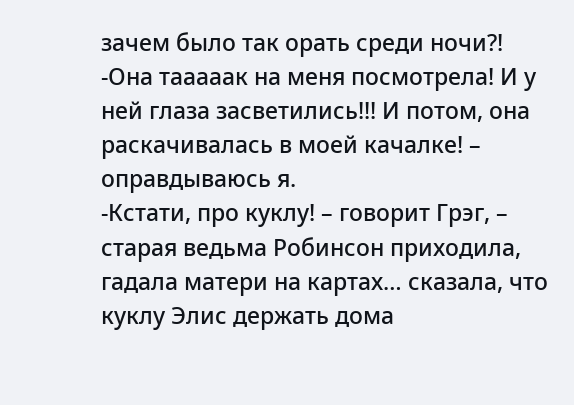зачем было так орать среди ночи?!
-Она тааааак на меня посмотрела! И у ней глаза засветились!!! И потом, она раскачивалась в моей качалке! – оправдываюсь я.
-Кстати, про куклу! – говорит Грэг, – старая ведьма Робинсон приходила, гадала матери на картах… сказала, что куклу Элис держать дома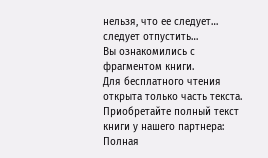нельзя, что ее следует… следует отпустить…
Вы ознакомились с фрагментом книги.
Для бесплатного чтения открыта только часть текста.
Приобретайте полный текст книги у нашего партнера:
Полная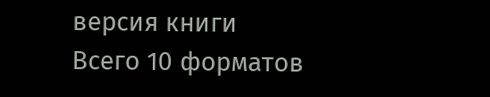версия книги
Всего 10 форматов